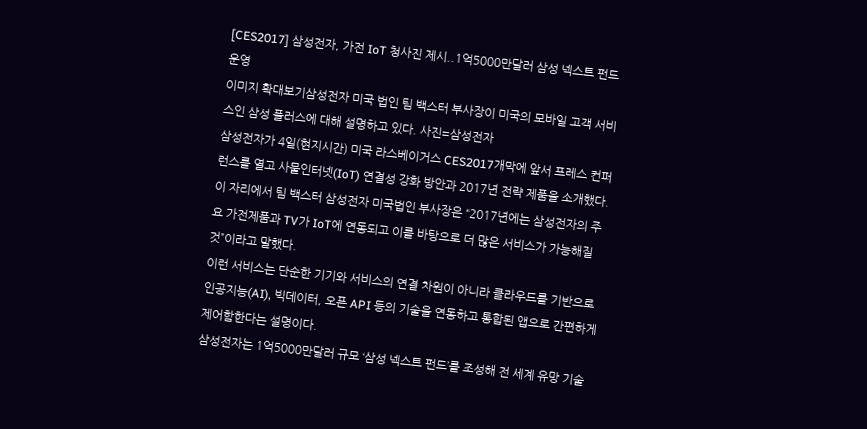[CES2017] 삼성전자, 가전 IoT 청사진 제시..1억5000만달러 삼성 넥스트 펀드 운영
이미지 확대보기삼성전자 미국 법인 팀 백스터 부사장이 미국의 모바일 고객 서비스인 삼성 플러스에 대해 설명하고 있다. 사진=삼성전자
삼성전자가 4일(현지시간) 미국 라스베이거스 CES2017개막에 앞서 프레스 컨퍼런스를 열고 사물인터넷(IoT) 연결성 강화 방안과 2017년 전략 제품을 소개했다.
이 자리에서 팀 백스터 삼성전자 미국법인 부사장은 “2017년에는 삼성전자의 주요 가전제품과 TV가 IoT에 연동되고 이를 바탕으로 더 많은 서비스가 가능해질 것”이라고 말했다.
이런 서비스는 단순한 기기와 서비스의 연결 차원이 아니라 클라우드를 기반으로 인공지능(AI), 빅데이터, 오픈 API 등의 기술을 연동하고 통합된 앱으로 간편하게 제어함한다는 설명이다.
삼성전자는 1억5000만달러 규모 ‘삼성 넥스트 펀드’를 조성해 전 세계 유망 기술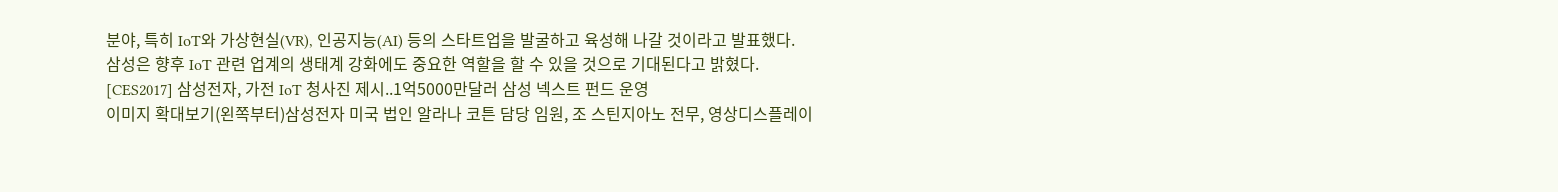분야, 특히 IoT와 가상현실(VR), 인공지능(AI) 등의 스타트업을 발굴하고 육성해 나갈 것이라고 발표했다.
삼성은 향후 IoT 관련 업계의 생태계 강화에도 중요한 역할을 할 수 있을 것으로 기대된다고 밝혔다.
[CES2017] 삼성전자, 가전 IoT 청사진 제시..1억5000만달러 삼성 넥스트 펀드 운영
이미지 확대보기(왼쪽부터)삼성전자 미국 법인 알라나 코튼 담당 임원, 조 스틴지아노 전무, 영상디스플레이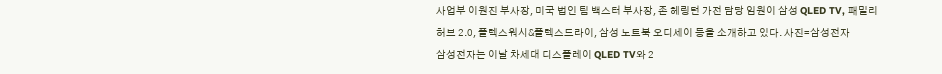사업부 이원진 부사장, 미국 법인 팀 백스터 부사장, 존 헤링턴 가전 담당 임원이 삼성 QLED TV, 패밀리허브 2.0, 플렉스워시&플렉스드라이, 삼성 노트북 오디세이 등을 소개하고 있다. 사진=삼성전자
삼성전자는 이날 차세대 디스플레이 QLED TV와 2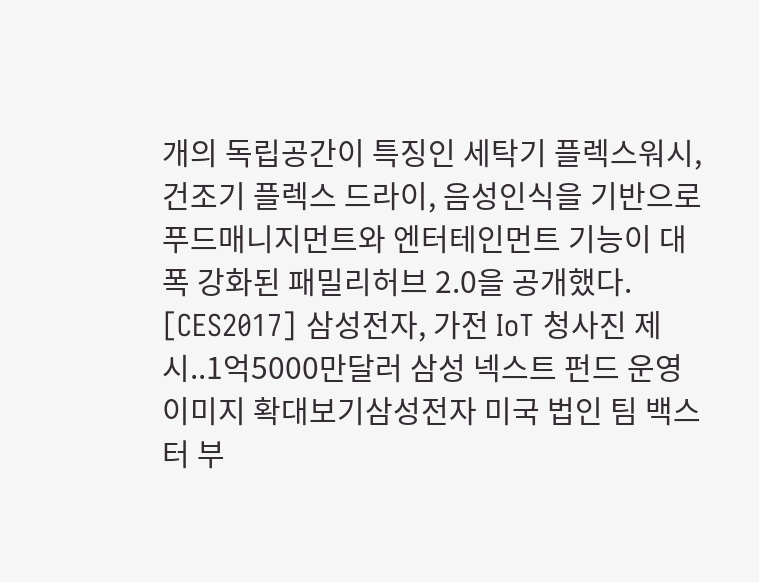개의 독립공간이 특징인 세탁기 플렉스워시, 건조기 플렉스 드라이, 음성인식을 기반으로 푸드매니지먼트와 엔터테인먼트 기능이 대폭 강화된 패밀리허브 2.0을 공개했다.
[CES2017] 삼성전자, 가전 IoT 청사진 제시..1억5000만달러 삼성 넥스트 펀드 운영
이미지 확대보기삼성전자 미국 법인 팀 백스터 부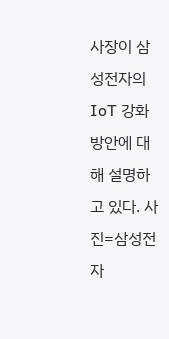사장이 삼성전자의 IoT 강화 방안에 대해 설명하고 있다. 사진=삼성전자